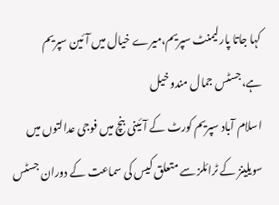کہا جاتا پارلیمنٹ سپریم،میرے خیال میں آئین سپریم ہے،جسٹس جمال مندوخیل
اسلام آباد سپریم کورٹ کے آئینی بنچ میں فوجی عدالتوں میں سویلینز کے ٹرائلز سے متعلق کیس کی سماعت کے دوران جسٹس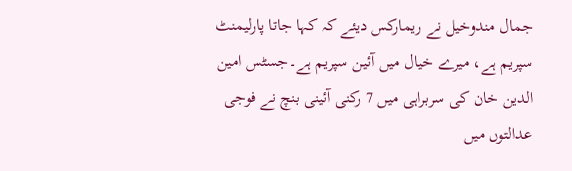جمال مندوخیل نے ریمارکس دیئے کہ کہا جاتا پارلیمنٹ سپریم ہے، میرے خیال میں آئین سپریم ہے۔جسٹس امین الدین خان کی سربراہی میں 7 رکنی آئینی بنچ نے فوجی عدالتوں میں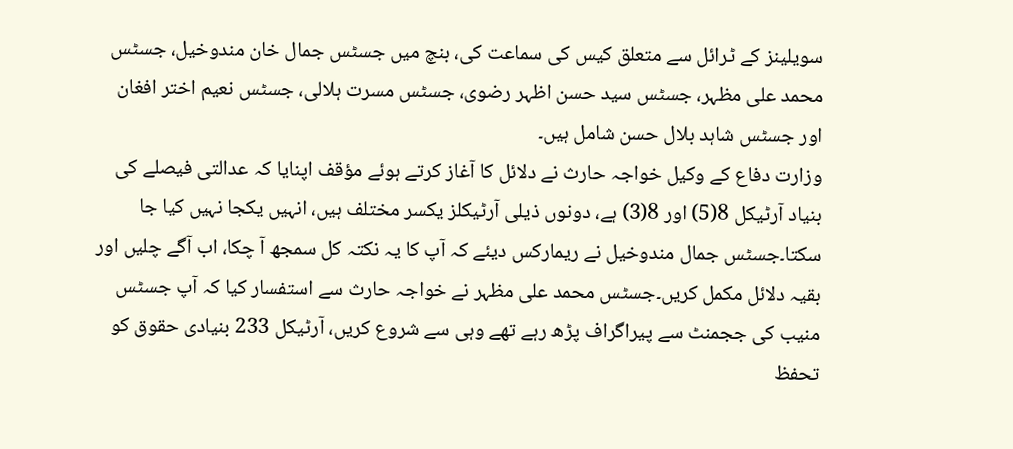سویلینز کے ٹرائل سے متعلق کیس کی سماعت کی، بنچ میں جسٹس جمال خان مندوخیل، جسٹس محمد علی مظہر، جسٹس سید حسن اظہر رضوی، جسٹس مسرت ہلالی، جسٹس نعیم اختر افغان اور جسٹس شاہد بلال حسن شامل ہیں۔
وزارت دفاع کے وکیل خواجہ حارث نے دلائل کا آغاز کرتے ہوئے مؤقف اپنایا کہ عدالتی فیصلے کی بنیاد آرٹیکل 8(5) اور 8(3) ہے، دونوں ذیلی آرٹیکلز یکسر مختلف ہیں، انہیں یکجا نہیں کیا جا سکتا۔جسٹس جمال مندوخیل نے ریمارکس دیئے کہ آپ کا یہ نکتہ کل سمجھ آ چکا، اب آگے چلیں اور بقیہ دلائل مکمل کریں۔جسٹس محمد علی مظہر نے خواجہ حارث سے استفسار کیا کہ آپ جسٹس منیب کی ججمنٹ سے پیراگراف پڑھ رہے تھے وہی سے شروع کریں، آرٹیکل 233 بنیادی حقوق کو تحفظ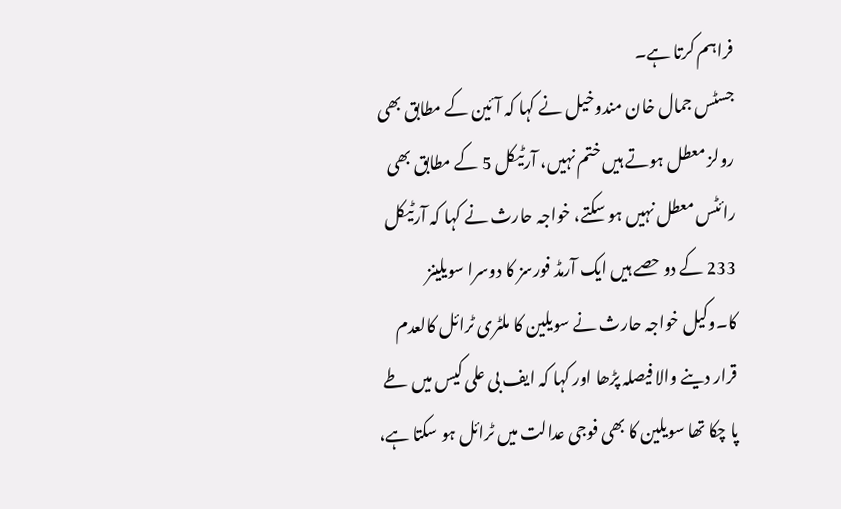فراہم کرتا ہے۔
جسٹس جمال خان مندوخیل نے کہا کہ آئین کے مطابق بھی رولز معطل ہوتے ہیں ختم نہیں، آرٹیکل 5 کے مطابق بھی رائٹس معطل نہیں ہو سکتے، خواجہ حارث نے کہا کہ آرٹیکل 233 کے دو حصے ہیں ایک آرمڈ فورسز کا دوسرا سویلینز کا۔وکیل خواجہ حارث نے سویلین کا ملٹری ٹرائل کالعدم قرار دینے والا فیصلہ پڑھا اور کہا کہ ایف بی علی کیس میں طے پا چکا تھا سویلین کا بھی فوجی عدالت میں ٹرائل ہو سکتا ہے،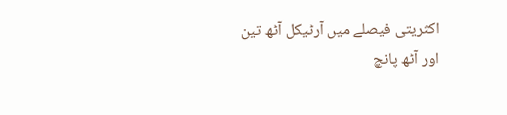اکثریتی فیصلے میں آرٹیکل آٹھ تین اور آٹھ پانچ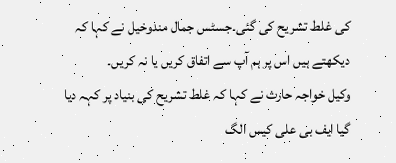کی غلط تشریح کی گئی۔جسٹس جمال مندوخیل نے کہا کہ دیکھتے ہیں اس پر ہم آپ سے اتفاق کریں یا نہ کریں۔
وکیل خواجہ حارث نے کہا کہ غلط تشریح کی بنیاد پر کہہ دیا گیا ایف بی علی کیس الگ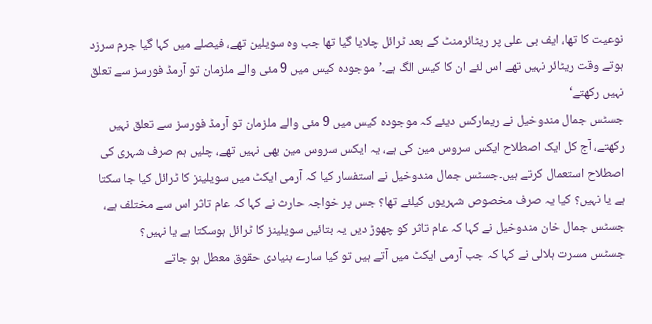نوعیت کا تھا، ایف بی علی پر ریٹائرمنٹ کے بعد ٹرائل چلایا گیا تھا جب وہ سویلین تھے، فیصلے میں کہا گیا جرم سرزد ہوتے وقت ریٹائر نہیں تھے اس لئے ان کا کیس الگ ہے۔’موجودہ کیس میں 9 مئی والے ملزمان تو آرمڈ فورسز سے تعلق نہیں رکھتے‘
جسٹس جمال مندوخیل نے ریمارکس دیئے کہ موجودہ کیس میں 9 مئی والے ملزمان تو آرمڈ فورسز سے تعلق نہیں رکھتے، آج کل ایک اصطلاح ایکس سروس مین کی ہے، یہ ایکس سروس مین بھی نہیں تھے، چلیں ہم صرف شہری کی اصطلاح استعمال کرتے ہیں۔جسٹس جمال مندوخیل نے استفسار کیا کہ آرمی ایکٹ میں سویلینز کا ٹرائل کیا جا سکتا ہے یا نہیں؟ کیا یہ صرف مخصوص شہریوں کیلئے تھا؟ جس پر خواجہ حارث نے کہا کہ عام تاثر اس سے مختلف ہے، جسٹس جمال خان مندوخیل نے کہا کہ عام تاثر کو چھوڑ دیں یہ بتائیں سویلینز کا ٹرائل ہوسکتا ہے یا نہیں؟
جسٹس مسرت ہلالی نے کہا کہ جب آرمی ایکٹ میں آتے ہیں تو کیا سارے بنیادی حقوق معطل ہو جاتے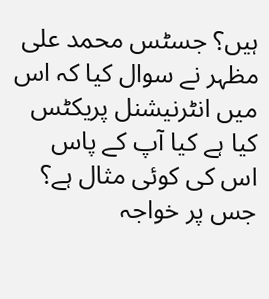ہیں؟ جسٹس محمد علی مظہر نے سوال کیا کہ اس میں انٹرنیشنل پریکٹس کیا ہے کیا آپ کے پاس اس کی کوئی مثال ہے؟ جس پر خواجہ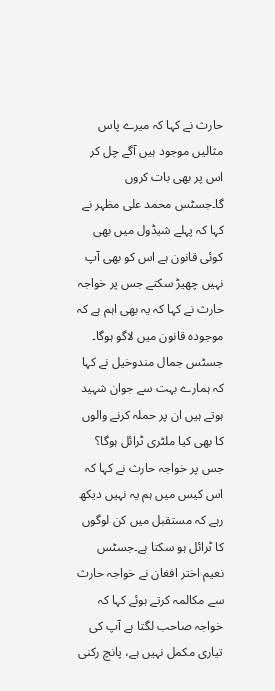حارث نے کہا کہ میرے پاس مثالیں موجود ہیں آگے چل کر اس پر بھی بات کروں گا۔جسٹس محمد علی مظہر نے کہا کہ پہلے شیڈول میں بھی کوئی قانون ہے اس کو بھی آپ نہیں چھیڑ سکتے جس پر خواجہ حارث نے کہا کہ یہ بھی اہم ہے کہ موجودہ قانون میں لاگو ہوگا۔
جسٹس جمال مندوخیل نے کہا کہ ہمارے بہت سے جوان شہید ہوتے ہیں ان پر حملہ کرنے والوں کا بھی کیا ملٹری ٹرائل ہوگا؟ جس پر خواجہ حارث نے کہا کہ اس کیس میں ہم یہ نہیں دیکھ رہے کہ مستقبل میں کن لوگوں کا ٹرائل ہو سکتا ہے۔جسٹس نعیم اختر افغان نے خواجہ حارث سے مکالمہ کرتے ہوئے کہا کہ خواجہ صاحب لگتا ہے آپ کی تیاری مکمل نہیں ہے، پانچ رکنی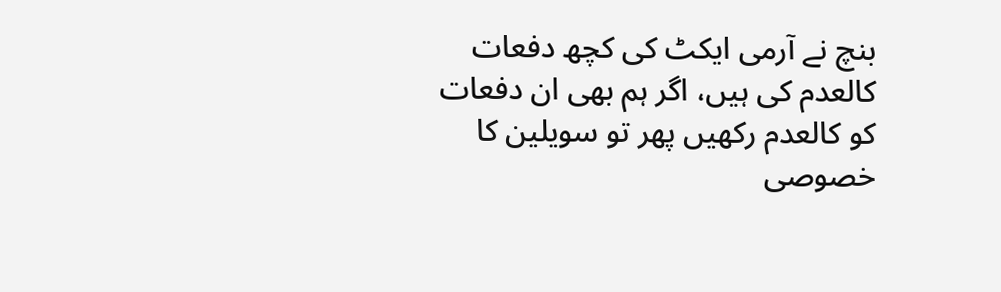بنچ نے آرمی ایکٹ کی کچھ دفعات کالعدم کی ہیں، اگر ہم بھی ان دفعات کو کالعدم رکھیں پھر تو سویلین کا خصوصی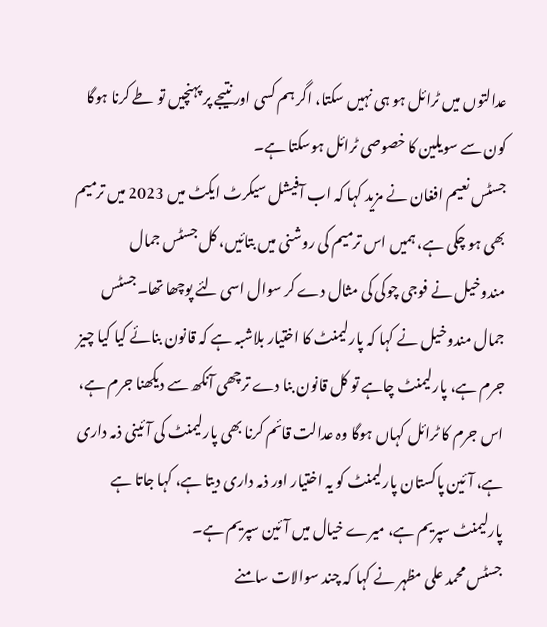عدالتوں میں ٹرائل ہو ہی نہیں سکتا، اگر ہم کسی اور نتیجے پر پہنچیں تو طے کرنا ہوگا کون سے سویلین کا خصوصی ٹرائل ہوسکتا ہے۔
جسٹس نعیم افغان نے مزید کہا کہ اب آفیشل سیکرٹ ایکٹ میں 2023 میں ترمیم بھی ہو چکی ہے، ہمیں اس ترمیم کی روشنی میں بتائیں، کل جسٹس جمال مندوخیل نے فوجی چوکی کی مثال دے کر سوال اسی لئے پوچھا تھا۔جسٹس جمال مندوخیل نے کہا کہ پارلیمنٹ کا اختیار بلاشبہ ہے کہ قانون بنائے کیا کیا چیز جرم ہے، پارلیمنٹ چاہے تو کل قانون بنا دے ترچھی آنکھ سے دیکھنا جرم ہے، اس جرم کا ٹرائل کہاں ہوگا وہ عدالت قائم کرنا بھی پارلیمنٹ کی آئینی ذمہ داری ہے، آئین پاکستان پارلیمنٹ کو یہ اختیار اور ذمہ داری دیتا ہے، کہا جاتا ہے پارلیمنٹ سپریم ہے، میرے خیال میں آئین سپریم ہے۔
جسٹس محمد علی مظہر نے کہا کہ چند سوالات سامنے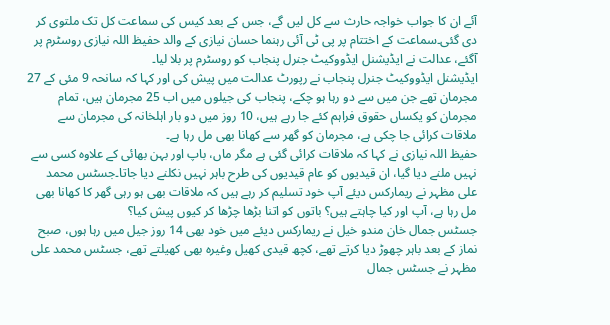آئے ان کا جواب خواجہ حارث سے کل لیں گے، جس کے بعد کیس کی سماعت کل تک ملتوی کر دی گئی۔سماعت کے اختتام پر پی ٹی آئی رہنما حسان نیازی کے والد حفیظ اللہ نیازی روسٹرم پر آگئے، عدالت نے ایڈیشنل ایڈووکیٹ جنرل پنجاب کو روسٹرم پر بلا لیا۔
ایڈیشنل ایڈووکیٹ جنرل پنجاب نے رپورٹ عدالت میں پیش کی اور کہا کہ سانحہ 9 مئی کے 27 مجرمان تھے جن میں سے دو رہا ہو چکے، پنجاب کی جیلوں میں اب 25 مجرمان ہیں، تمام مجرمان کو یکساں حقوق فراہم کئے جا رہے ہیں، 10 روز میں دو بار اہلخانہ کی مجرمان سے ملاقات کرائی جا چکی ہے، مجرمان کو گھر سے کھانا بھی مل رہا ہے۔
حفیظ اللہ نیازی نے کہا کہ ملاقات کرائی گئی ہے مگر ماں، باپ اور بہن بھائی کے علاوہ کسی سے نہیں ملنے دیا گیا، ان قیدیوں کو عام قیدیوں کی طرح باہر نہیں نکلنے دیا جاتا۔جسٹس محمد علی مظہر نے ریمارکس دیئے آپ خود تسلیم کر رہے ہیں کہ ملاقات بھی ہو رہی گھر کا کھانا بھی مل رہا ہے، آپ اور کیا چاہتے ہیں؟ باتوں کو اتنا بڑھا چڑھا کر کیوں پیش کیا؟
جسٹس جمال خان مندو خیل نے ریمارکس دیئے میں خود بھی 14 روز جیل میں رہا ہوں، صبح نماز کے بعد باہر چھوڑ دیا کرتے تھے، کچھ قیدی کھیل وغیرہ بھی کھیلتے تھے، جسٹس محمد علی مظہر نے جسٹس جمال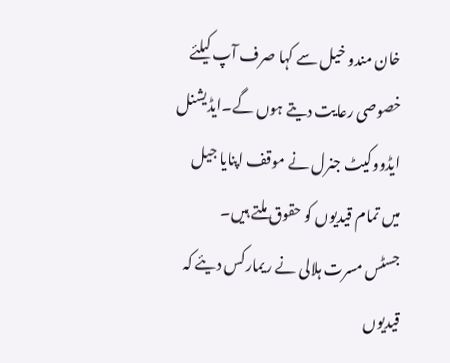خان مندو خیل سے کہا صرف آپ کیلئے خصوصی رعایت دیتے ہوں گے۔ایڈیشنل ایڈووکیٹ جنرل نے موقف اپنایا جیل میں تمام قیدیوں کو حقوق ملتے ہیں۔
جسٹس مسرت ہلالی نے ریمارکس دیئے کہ قیدیوں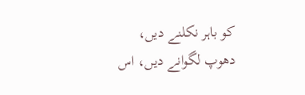کو باہر نکلنے دیں، دھوپ لگوانے دیں، اس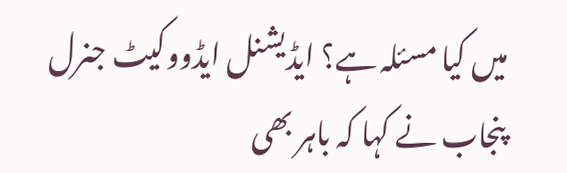میں کیا مسئلہ ہے؟ ایڈیشنل ایڈووکیٹ جنرل پنجاب نے کہا کہ باہر بھی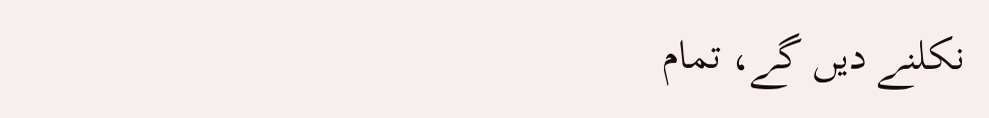نکلنے دیں گے، تمام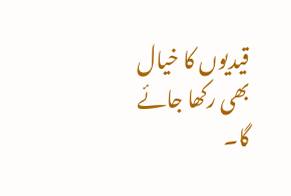قیدیوں کا خیال بھی رکھا جائے گا۔